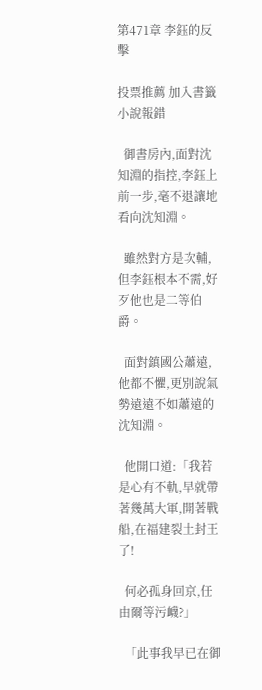第471章 李鈺的反擊

投票推薦 加入書籤 小說報錯

  御書房內,面對沈知淵的指控,李鈺上前一步,毫不退讓地看向沈知淵。

  雖然對方是次輔,但李鈺根本不需,好歹他也是二等伯爵。

  面對鎮國公蕭遠,他都不懼,更別說氣勢遠遠不如蕭遠的沈知淵。

  他開口道:「我若是心有不軌,早就帶著幾萬大軍,開著戰船,在福建裂土封王了!

  何必孤身回京,任由爾等污衊?」

  「此事我早已在御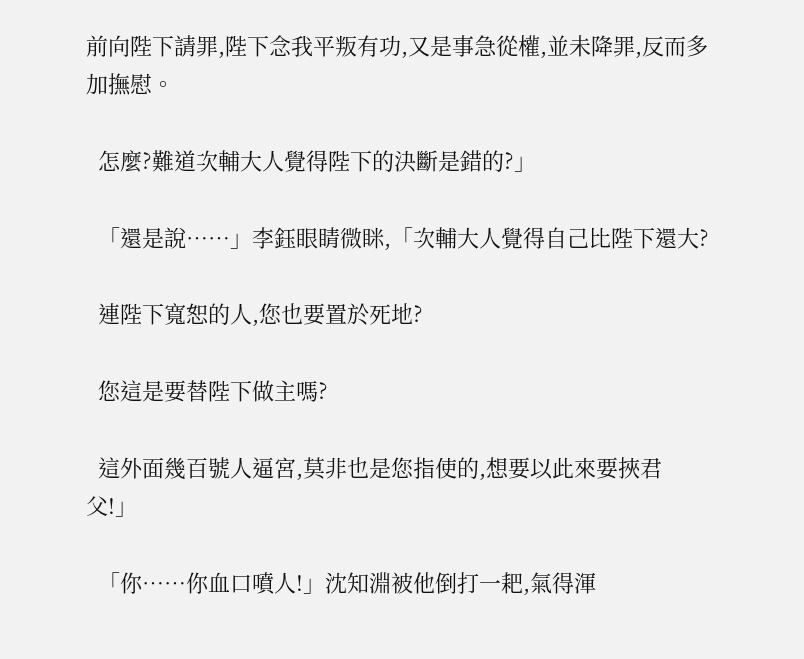前向陛下請罪,陛下念我平叛有功,又是事急從權,並未降罪,反而多加撫慰。

  怎麼?難道次輔大人覺得陛下的決斷是錯的?」

  「還是說……」李鈺眼睛微眯,「次輔大人覺得自己比陛下還大?

  連陛下寬恕的人,您也要置於死地?

  您這是要替陛下做主嗎?

  這外面幾百號人逼宮,莫非也是您指使的,想要以此來要挾君父!」

  「你……你血口噴人!」沈知淵被他倒打一耙,氣得渾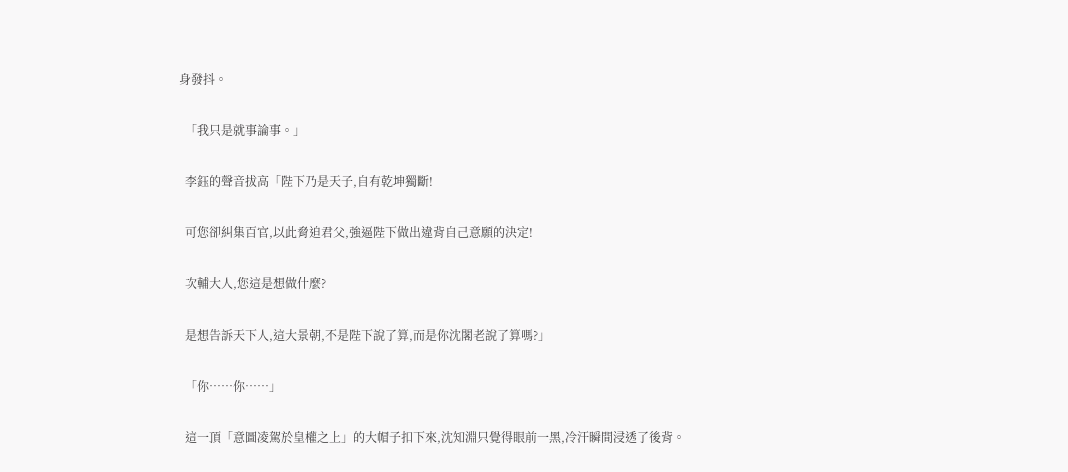身發抖。

  「我只是就事論事。」

  李鈺的聲音拔高「陛下乃是天子,自有乾坤獨斷!

  可您卻糾集百官,以此脅迫君父,強逼陛下做出違背自己意願的決定!

  次輔大人,您這是想做什麼?

  是想告訴天下人,這大景朝,不是陛下說了算,而是你沈閣老說了算嗎?」

  「你……你……」

  這一頂「意圖凌駕於皇權之上」的大帽子扣下來,沈知淵只覺得眼前一黑,冷汗瞬間浸透了後背。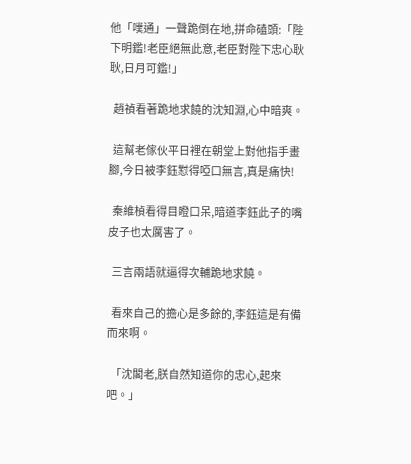他「噗通」一聲跪倒在地,拼命磕頭:「陛下明鑑!老臣絕無此意,老臣對陛下忠心耿耿,日月可鑑!」

  趙禎看著跪地求饒的沈知淵,心中暗爽。

  這幫老傢伙平日裡在朝堂上對他指手畫腳,今日被李鈺懟得啞口無言,真是痛快!

  秦維楨看得目瞪口呆,暗道李鈺此子的嘴皮子也太厲害了。

  三言兩語就逼得次輔跪地求饒。

  看來自己的擔心是多餘的,李鈺這是有備而來啊。

  「沈閣老,朕自然知道你的忠心,起來吧。」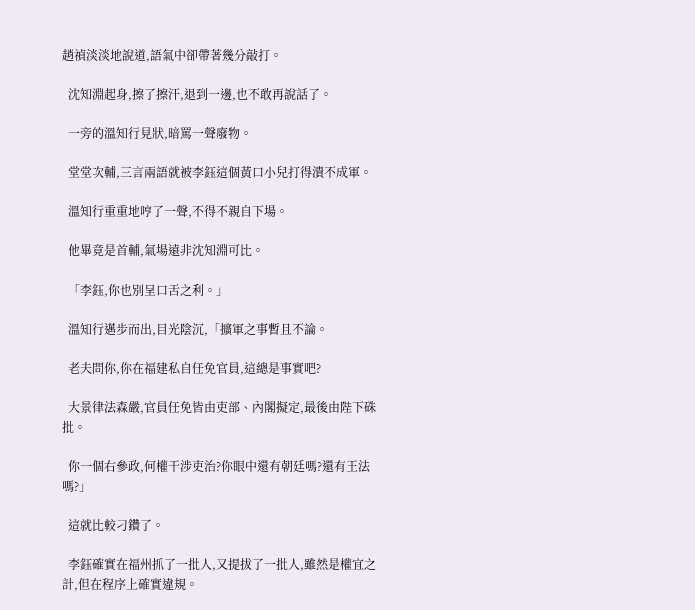趙禎淡淡地說道,語氣中卻帶著幾分敲打。

  沈知淵起身,擦了擦汗,退到一邊,也不敢再說話了。

  一旁的溫知行見狀,暗罵一聲廢物。

  堂堂次輔,三言兩語就被李鈺這個黃口小兒打得潰不成軍。

  溫知行重重地哼了一聲,不得不親自下場。

  他畢竟是首輔,氣場遠非沈知淵可比。

  「李鈺,你也別呈口舌之利。」

  溫知行邁步而出,目光陰沉,「擴軍之事暫且不論。

  老夫問你,你在福建私自任免官員,這總是事實吧?

  大景律法森嚴,官員任免皆由吏部、內閣擬定,最後由陛下硃批。

  你一個右參政,何權干涉吏治?你眼中還有朝廷嗎?還有王法嗎?」

  這就比較刁鑽了。

  李鈺確實在福州抓了一批人,又提拔了一批人,雖然是權宜之計,但在程序上確實違規。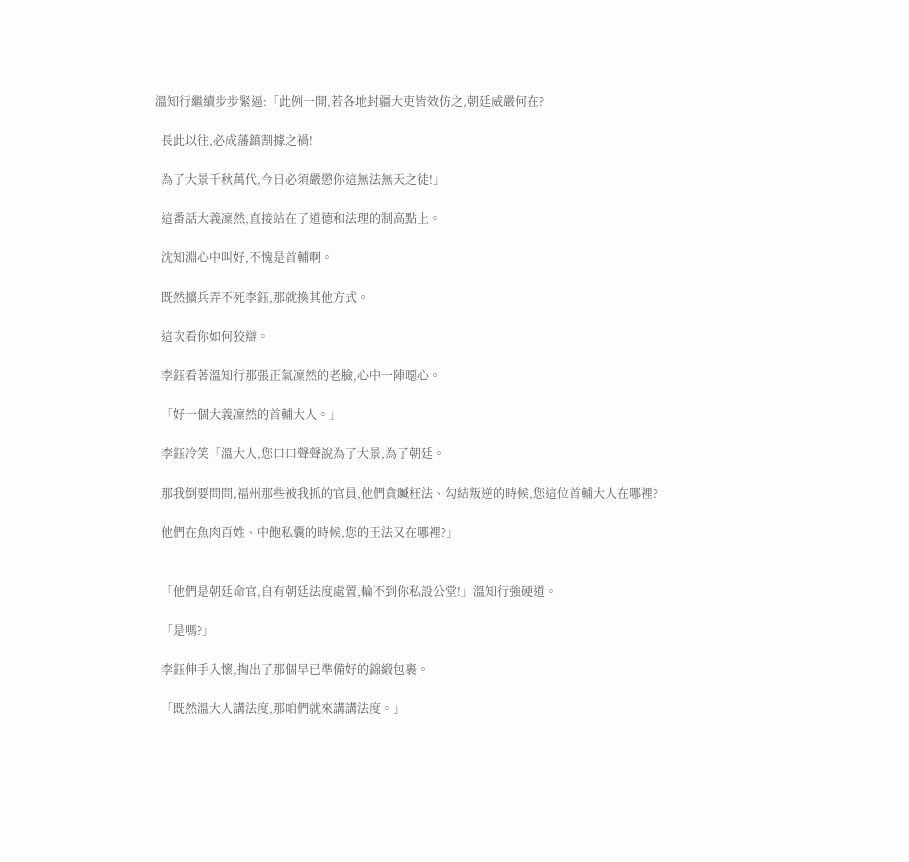溫知行繼續步步緊逼:「此例一開,若各地封疆大吏皆效仿之,朝廷威嚴何在?

  長此以往,必成藩鎮割據之禍!

  為了大景千秋萬代,今日必須嚴懲你這無法無天之徒!」

  這番話大義凜然,直接站在了道德和法理的制高點上。

  沈知淵心中叫好,不愧是首輔啊。

  既然擴兵弄不死李鈺,那就換其他方式。

  這次看你如何狡辯。

  李鈺看著溫知行那張正氣凜然的老臉,心中一陣噁心。

  「好一個大義凜然的首輔大人。」

  李鈺冷笑「溫大人,您口口聲聲說為了大景,為了朝廷。

  那我倒要問問,福州那些被我抓的官員,他們貪贓枉法、勾結叛逆的時候,您這位首輔大人在哪裡?

  他們在魚肉百姓、中飽私囊的時候,您的王法又在哪裡?」


  「他們是朝廷命官,自有朝廷法度處置,輪不到你私設公堂!」溫知行強硬道。

  「是嗎?」

  李鈺伸手入懷,掏出了那個早已準備好的錦緞包裹。

  「既然溫大人講法度,那咱們就來講講法度。」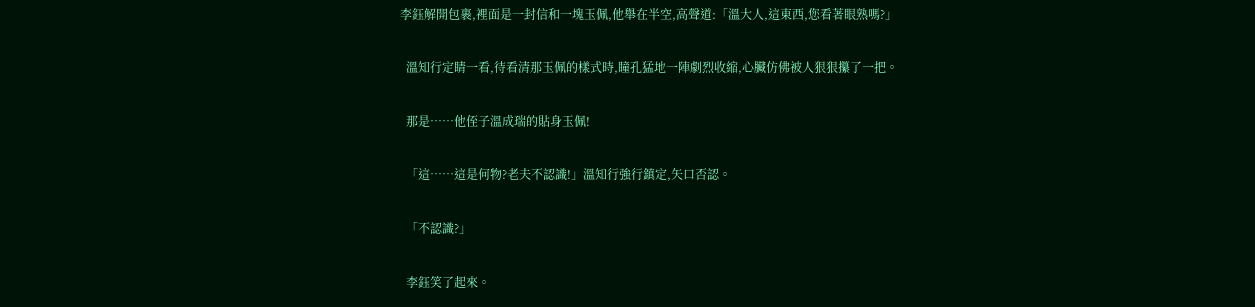李鈺解開包裹,裡面是一封信和一塊玉佩,他舉在半空,高聲道:「溫大人,這東西,您看著眼熟嗎?」

  溫知行定睛一看,待看清那玉佩的樣式時,瞳孔猛地一陣劇烈收縮,心臟仿佛被人狠狠攥了一把。

  那是……他侄子溫成瑞的貼身玉佩!

  「這……這是何物?老夫不認識!」溫知行強行鎮定,矢口否認。

  「不認識?」

  李鈺笑了起來。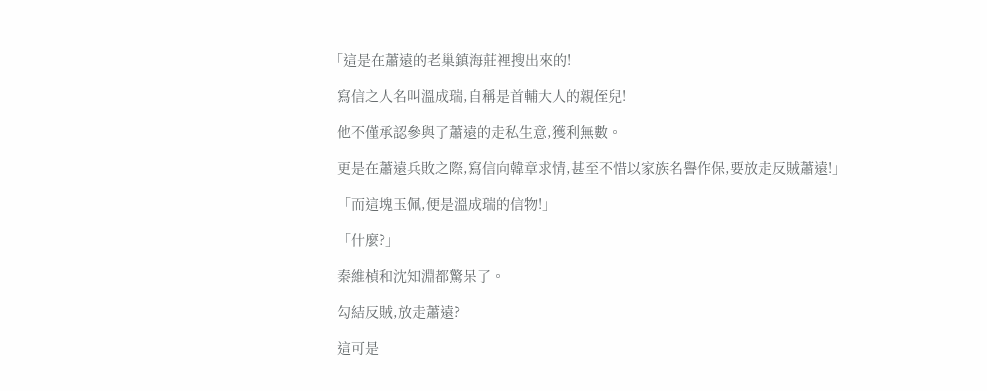「這是在蕭遠的老巢鎮海莊裡搜出來的!

  寫信之人名叫溫成瑞,自稱是首輔大人的親侄兒!

  他不僅承認參與了蕭遠的走私生意,獲利無數。

  更是在蕭遠兵敗之際,寫信向韓章求情,甚至不惜以家族名譽作保,要放走反賊蕭遠!」

  「而這塊玉佩,便是溫成瑞的信物!」

  「什麼?」

  秦維楨和沈知淵都驚呆了。

  勾結反賊,放走蕭遠?

  這可是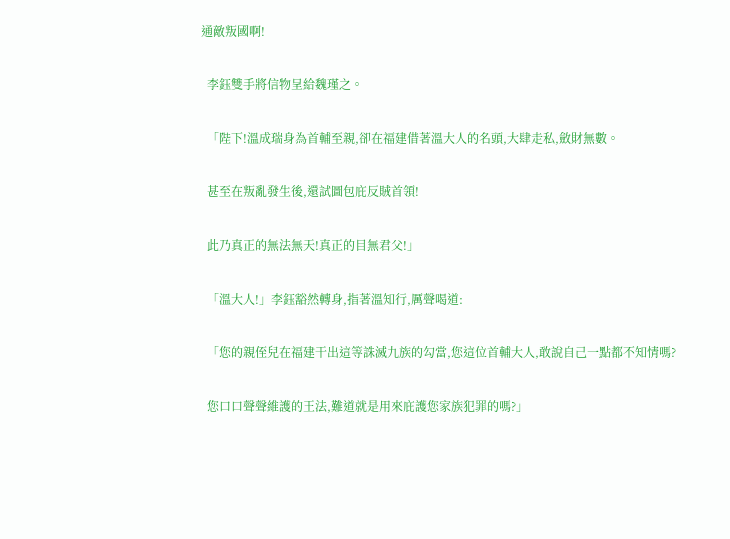通敵叛國啊!

  李鈺雙手將信物呈給魏瑾之。

  「陛下!溫成瑞身為首輔至親,卻在福建借著溫大人的名頭,大肆走私,斂財無數。

  甚至在叛亂發生後,還試圖包庇反賊首領!

  此乃真正的無法無天!真正的目無君父!」

  「溫大人!」李鈺豁然轉身,指著溫知行,厲聲喝道:

  「您的親侄兒在福建干出這等誅滅九族的勾當,您這位首輔大人,敢說自己一點都不知情嗎?

  您口口聲聲維護的王法,難道就是用來庇護您家族犯罪的嗎?」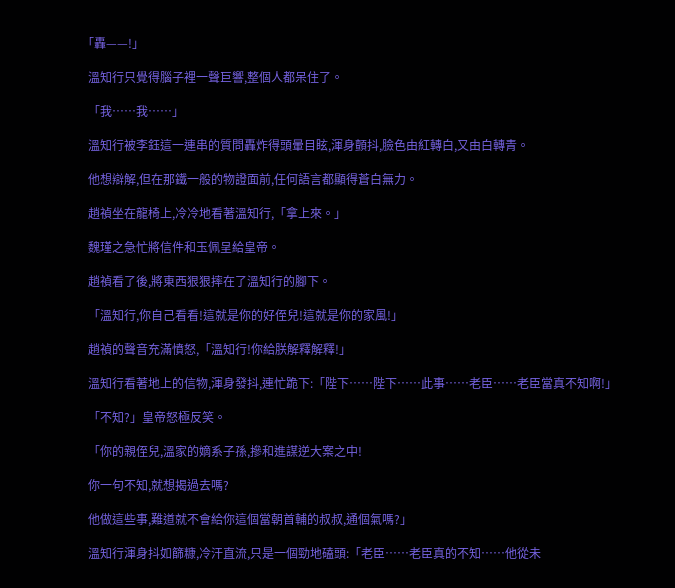「轟——!」

  溫知行只覺得腦子裡一聲巨響,整個人都呆住了。

  「我……我……」

  溫知行被李鈺這一連串的質問轟炸得頭暈目眩,渾身顫抖,臉色由紅轉白,又由白轉青。

  他想辯解,但在那鐵一般的物證面前,任何語言都顯得蒼白無力。

  趙禎坐在龍椅上,冷冷地看著溫知行,「拿上來。」

  魏瑾之急忙將信件和玉佩呈給皇帝。

  趙禎看了後,將東西狠狠摔在了溫知行的腳下。

  「溫知行,你自己看看!這就是你的好侄兒!這就是你的家風!」

  趙禎的聲音充滿憤怒,「溫知行!你給朕解釋解釋!」

  溫知行看著地上的信物,渾身發抖,連忙跪下:「陛下……陛下……此事……老臣……老臣當真不知啊!」

  「不知?」皇帝怒極反笑。

  「你的親侄兒,溫家的嫡系子孫,摻和進謀逆大案之中!

  你一句不知,就想揭過去嗎?

  他做這些事,難道就不會給你這個當朝首輔的叔叔,通個氣嗎?」

  溫知行渾身抖如篩糠,冷汗直流,只是一個勁地磕頭:「老臣……老臣真的不知……他從未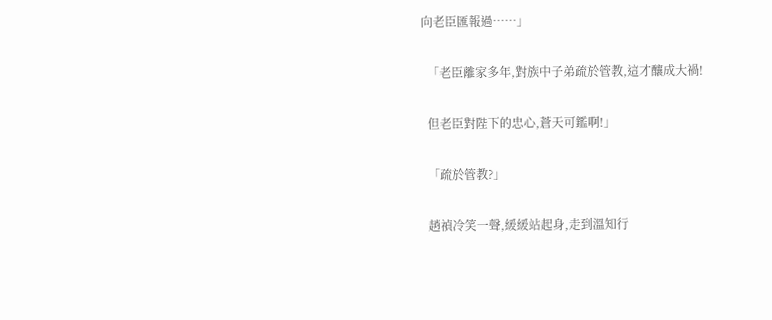向老臣匯報過……」

  「老臣離家多年,對族中子弟疏於管教,這才釀成大禍!

  但老臣對陛下的忠心,蒼天可鑑啊!」

  「疏於管教?」

  趙禎冷笑一聲,緩緩站起身,走到溫知行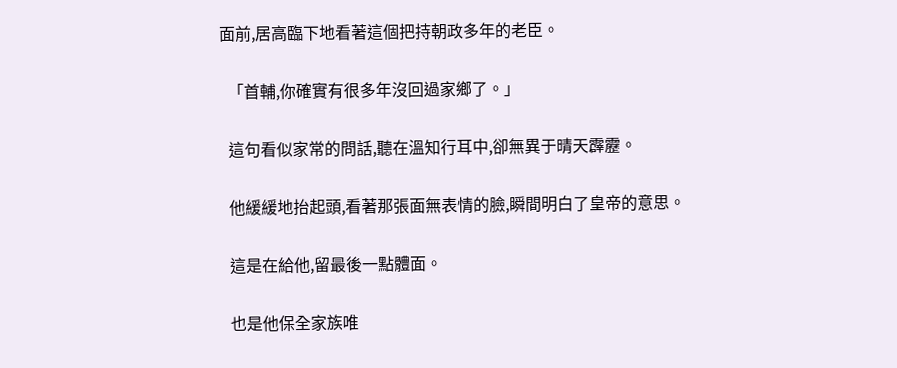面前,居高臨下地看著這個把持朝政多年的老臣。

  「首輔,你確實有很多年沒回過家鄉了。」

  這句看似家常的問話,聽在溫知行耳中,卻無異于晴天霹靂。

  他緩緩地抬起頭,看著那張面無表情的臉,瞬間明白了皇帝的意思。

  這是在給他,留最後一點體面。

  也是他保全家族唯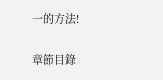一的方法!

章節目錄